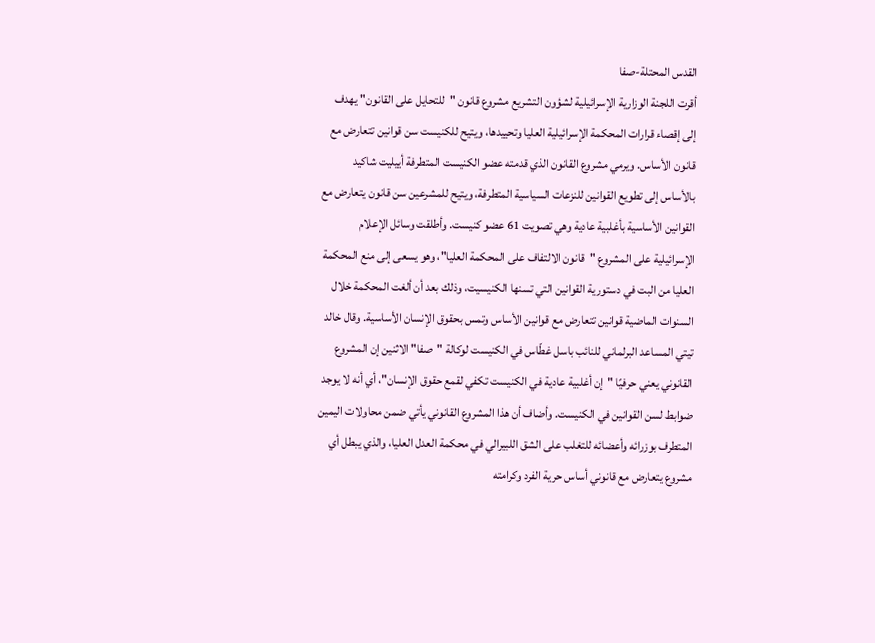القدس المحتلة-صفا
أقرت اللجنة الوزارية الإسرائيلية لشؤون التشريع مشروع قانون "للتحايل على القانون" يهدف إلى إقصاء قرارات المحكمة الإسرائيلية العليا وتحييدها، ويتيح للكنيست سن قوانين تتعارض مع قانون الأساس. ويرمي مشروع القانون الذي قدمته عضو الكنيست المتطرفة أييليت شاكيد بالأساس إلى تطويع القوانين للنزعات السياسية المتطرفة، ويتيح للمشرعين سن قانون يتعارض مع القوانين الأساسية بأغلبية عادية وهي تصويت 61 عضو كنيست. وأطلقت وسائل الإعلام الإسرائيلية على المشروع "قانون الالتفاف على المحكمة العليا"، وهو يسعى إلى منع المحكمة العليا من البت في دستورية القوانين التي تسنها الكنيسيت، وذلك بعد أن ألغت المحكمة خلال السنوات الماضية قوانين تتعارض مع قوانين الأساس وتمس بحقوق الإنسان الأساسية. وقال خالد تيتي المساعد البرلماني للنائب باسل غطّاس في الكنيست لوكالة "صفا" الاثنين إن المشروع القانوني يعني حرفيًا "إن أغلبية عادية في الكنيست تكفي لقمع حقوق الإنسان"، أي أنه لا يوجد ضوابط لسن القوانين في الكنيست. وأضاف أن هذا المشروع القانوني يأتي ضمن محاولات اليمين المتطرف بوزرائه وأعضائه للتغلب على الشق اللبيرالي في محكمة العدل العليا، والذي يبطل أي مشروع يتعارض مع قانوني أساس حرية الفرد وكرامته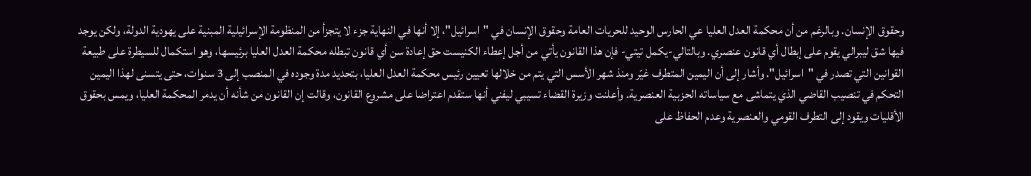وحقوق الإنسان. وبالرغم من أن محكمة العدل العليا عي الحارس الوحيد للحريات العامة وحقوق الإنسان في "اسرائيل"، إلا أنها في النهاية جزء لا يتجزأ من المنظومة الإسرائيلية المبنية على يهودية الدولة، ولكن يوجد فيها شق ليبرالي يقوم على إبطال أي قانون عنصري. وبالتالي-يكمل تيتي- فإن هذا القانون يأتي من أجل إعطاء الكنيست حق إعادة سن أي قانون تبطله محكمة العدل العليا برئيسها، وهو استكمال للسيطرة على طبيعة القوانين التي تصدر في "اسرائيل". وأشار إلى أن اليمين المتطرف غيّر ومنذ شهر الأسس التي يتم من خلالها تعيين رئيس محكمة العدل العليا، بتحديد مدة وجوده في المنصب إلى 3 سنوات، حتى يتسنى لهذا اليمين التحكم في تنصيب القاضي الذي يتماشى مع سياساته الحزبية العنصرية. وأعلنت وزيرة القضاء تسيبي ليفني أنها ستقدم اعتراضا على مشروع القانون، وقالت إن القانون من شأنه أن يدمر المحكمة العليا، ويمس بحقوق الأقليات ويقود إلى التطرف القومي والعنصرية وعدم الحفاظ على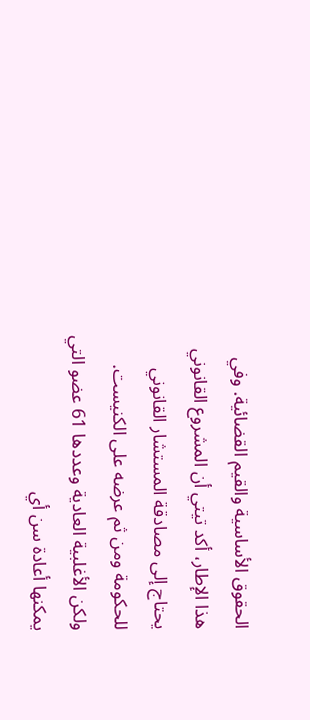الحقوق الأساسية والقيم القضائية. وفي هذا الإطار، أكد تيتي أن المشروع القانوني يحتاج إلى مصادقة المستشار القانوني للحكومة ومن ثم عرضه على الكنيست. ولكن الأغلبية العادية وعددها 61 عضو التي يمكنها أعادة سن أي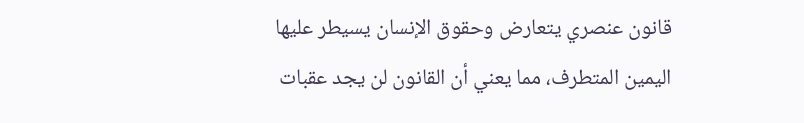قانون عنصري يتعارض وحقوق الإنسان يسيطر عليها اليمين المتطرف، مما يعني أن القانون لن يجد عقبات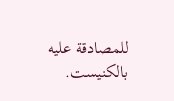للمصادقة عليه بالكنيست.